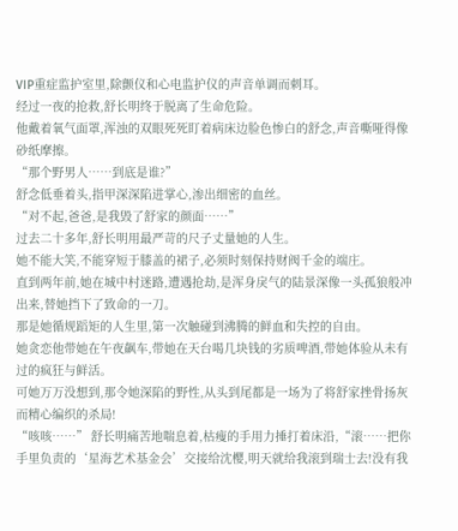VIP重症监护室里,除颤仪和心电监护仪的声音单调而刺耳。
经过一夜的抢救,舒长明终于脱离了生命危险。
他戴着氧气面罩,浑浊的双眼死死盯着病床边脸色惨白的舒念,声音嘶哑得像砂纸摩擦。
“那个野男人……到底是谁?”
舒念低垂着头,指甲深深陷进掌心,渗出细密的血丝。
“对不起,爸爸,是我毁了舒家的颜面……”
过去二十多年,舒长明用最严苛的尺子丈量她的人生。
她不能大笑,不能穿短于膝盖的裙子,必须时刻保持财阀千金的端庄。
直到两年前,她在城中村迷路,遭遇抢劫,是浑身戾气的陆景深像一头孤狼般冲出来,替她挡下了致命的一刀。
那是她循规蹈矩的人生里,第一次触碰到沸腾的鲜血和失控的自由。
她贪恋他带她在午夜飙车,带她在天台喝几块钱的劣质啤酒,带她体验从未有过的疯狂与鲜活。
可她万万没想到,那令她深陷的野性,从头到尾都是一场为了将舒家挫骨扬灰而精心编织的杀局!
“咳咳……” 舒长明痛苦地喘息着,枯瘦的手用力捶打着床沿,“滚……把你手里负责的‘星海艺术基金会’交接给沈樱,明天就给我滚到瑞士去!没有我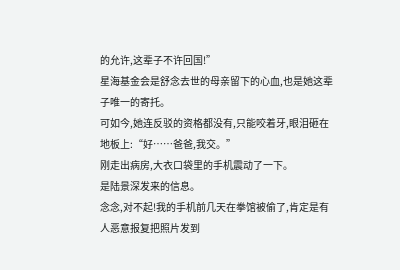的允许,这辈子不许回国!”
星海基金会是舒念去世的母亲留下的心血,也是她这辈子唯一的寄托。
可如今,她连反驳的资格都没有,只能咬着牙,眼泪砸在地板上:“好……爸爸,我交。”
刚走出病房,大衣口袋里的手机震动了一下。
是陆景深发来的信息。
念念,对不起!我的手机前几天在拳馆被偷了,肯定是有人恶意报复把照片发到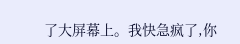了大屏幕上。我快急疯了,你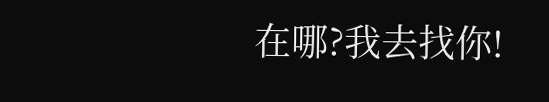在哪?我去找你!